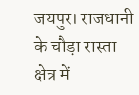जयपुर। राजधानी के चौड़ा रास्ता क्षेत्र में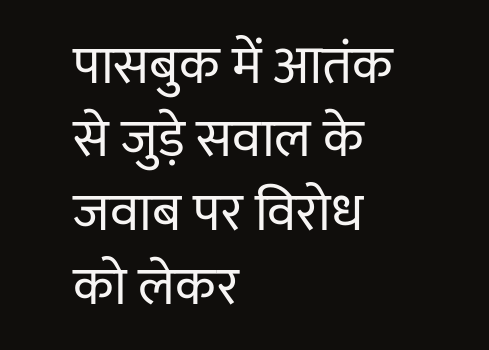पासबुक में आतंक से जुड़े सवाल के जवाब पर विरोध को लेकर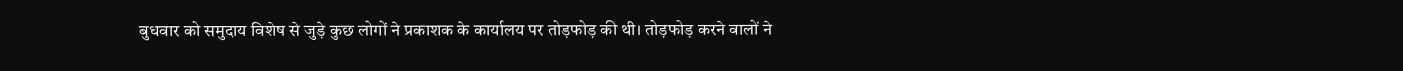बुधवार को समुदाय विशेष से जुड़े कुछ लोगों ने प्रकाशक के कार्यालय पर तोड़फोड़ की थी। तोड़फोड़ करने वालों ने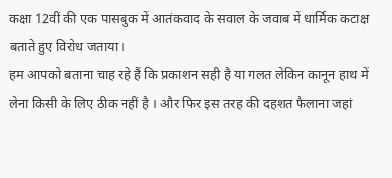कक्षा 12वीं की एक पासबुक में आतंकवाद के सवाल के जवाब में धार्मिक कटाक्ष बताते हुए विरोध जताया।
हम आपको बताना चाह रहे हैं कि प्रकाशन सही है या गलत लेकिन कानून हाथ में लेना किसी के लिए ठीक नहीं है । और फिर इस तरह की दहशत फैलाना जहां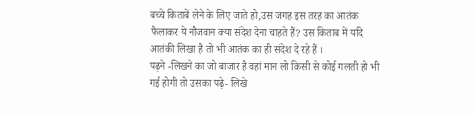बच्चे किताबें लेने के लिए जाते हो,उस जगह इस तरह का आतंक फैलाकर ये नौजवान क्या संदेश देना चाहते हैं? उस किताब में यदि आतंकी लिखा है तो भी आतंक का ही संदेश दे रहे हैं ।
पढ़ने -लिखने का जो बाजार है वहां मान लो किसी से कोई गलती हो भी गई होगी तो उसका पढ़े- लिखे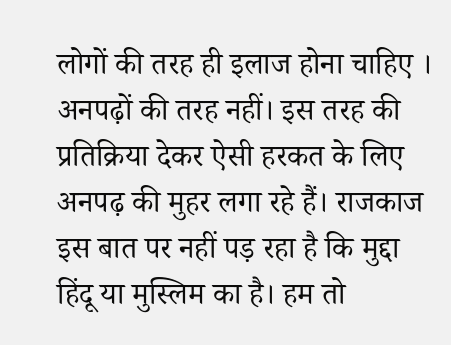लोगों की तरह ही इलाज होना चाहिए । अनपढ़ों की तरह नहीं। इस तरह की प्रतिक्रिया देकर ऐसी हरकत के लिए अनपढ़ की मुहर लगा रहे हैं। राजकाज इस बात पर नहीं पड़ रहा है कि मुद्दा हिंदू या मुस्लिम का है। हम तो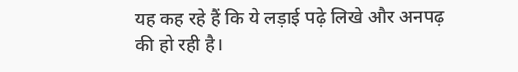यह कह रहे हैं कि ये लड़ाई पढ़े लिखे और अनपढ़ की हो रही है।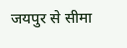जयपुर से सीमा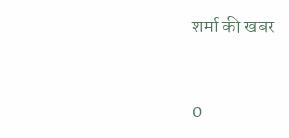शर्मा की खबर


0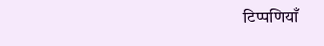टिप्पणियाँ